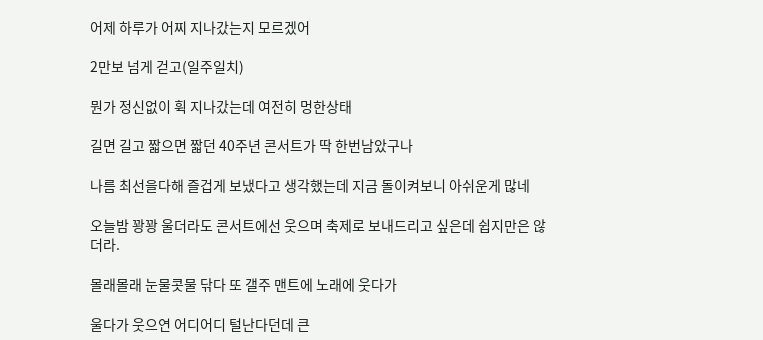어제 하루가 어찌 지나갔는지 모르겠어

2만보 넘게 걷고(일주일치)

뭔가 정신없이 휙 지나갔는데 여전히 멍한상태

길면 길고 짧으면 짧던 40주년 콘서트가 딱 한번남았구나

나름 최선을다해 즐겁게 보냈다고 생각했는데 지금 돌이켜보니 아쉬운게 많네

오늘밤 꽝꽝 울더라도 콘서트에선 웃으며 축제로 보내드리고 싶은데 쉽지만은 않더라.

몰래몰래 눈물콧물 닦다 또 갤주 맨트에 노래에 웃다가

울다가 웃으연 어디어디 털난다던데 큰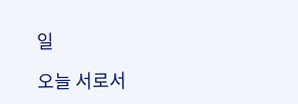일

오늘 서로서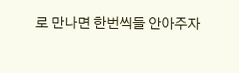로 만나면 한번씩들 안아주자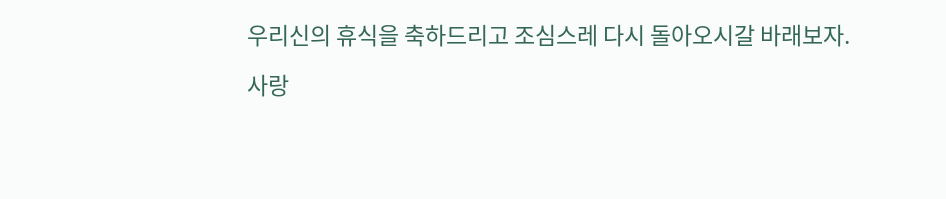우리신의 휴식을 축하드리고 조심스레 다시 돌아오시갈 바래보자.

사랑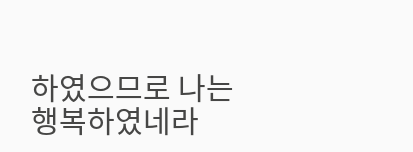하였으므로 나는 행복하였네라